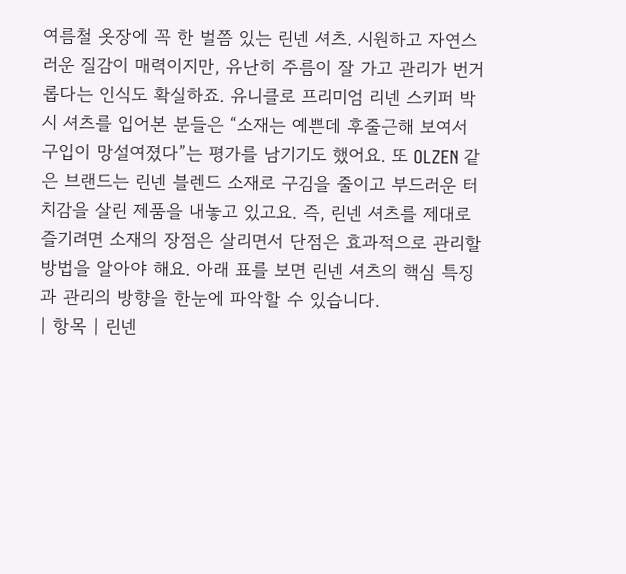여름철 옷장에 꼭 한 벌쯤 있는 린넨 셔츠. 시원하고 자연스러운 질감이 매력이지만, 유난히 주름이 잘 가고 관리가 번거롭다는 인식도 확실하죠. 유니클로 프리미엄 리넨 스키퍼 박시 셔츠를 입어본 분들은 “소재는 예쁜데 후줄근해 보여서 구입이 망설여졌다”는 평가를 남기기도 했어요. 또 OLZEN 같은 브랜드는 린넨 블렌드 소재로 구김을 줄이고 부드러운 터치감을 살린 제품을 내놓고 있고요. 즉, 린넨 셔츠를 제대로 즐기려면 소재의 장점은 살리면서 단점은 효과적으로 관리할 방법을 알아야 해요. 아래 표를 보면 린넨 셔츠의 핵심 특징과 관리의 방향을 한눈에 파악할 수 있습니다.
| 항목 | 린넨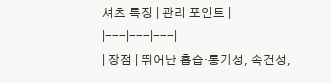셔츠 특징 | 관리 포인트 |
|---|---|---|
| 장점 | 뛰어난 흡습·통기성, 속건성,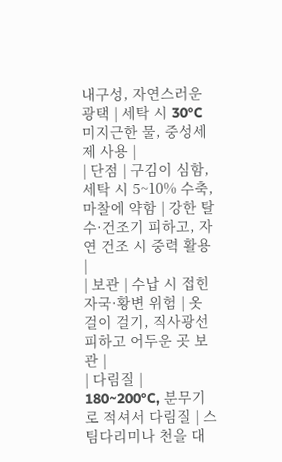내구성, 자연스러운 광택 | 세탁 시 30°C 미지근한 물, 중성세제 사용 |
| 단점 | 구김이 심함, 세탁 시 5~10% 수축, 마찰에 약함 | 강한 탈수·건조기 피하고, 자연 건조 시 중력 활용 |
| 보관 | 수납 시 접힌 자국·황변 위험 | 옷걸이 걸기, 직사광선 피하고 어두운 곳 보관 |
| 다림질 | 180~200°C, 분무기로 적셔서 다림질 | 스팀다리미나 천을 대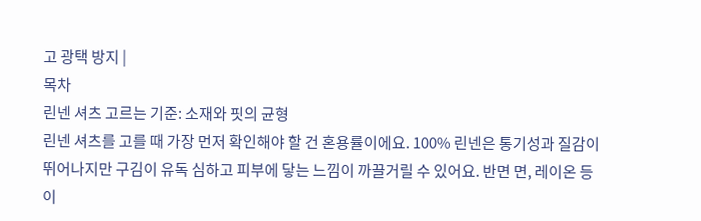고 광택 방지 |
목차
린넨 셔츠 고르는 기준: 소재와 핏의 균형
린넨 셔츠를 고를 때 가장 먼저 확인해야 할 건 혼용률이에요. 100% 린넨은 통기성과 질감이 뛰어나지만 구김이 유독 심하고 피부에 닿는 느낌이 까끌거릴 수 있어요. 반면 면, 레이온 등이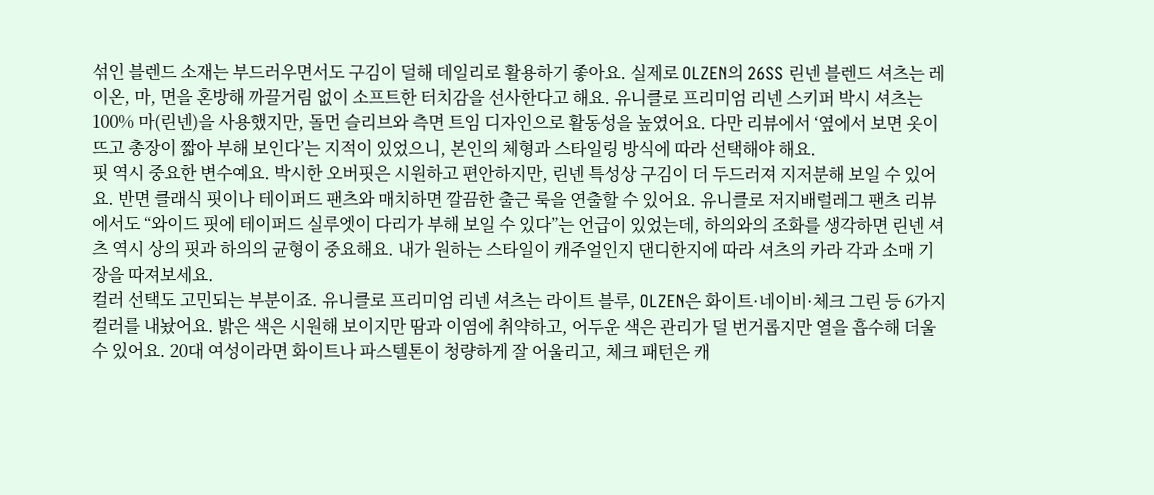섞인 블렌드 소재는 부드러우면서도 구김이 덜해 데일리로 활용하기 좋아요. 실제로 OLZEN의 26SS 린넨 블렌드 셔츠는 레이온, 마, 면을 혼방해 까끌거림 없이 소프트한 터치감을 선사한다고 해요. 유니클로 프리미엄 리넨 스키퍼 박시 셔츠는 100% 마(린넨)을 사용했지만, 돌먼 슬리브와 측면 트임 디자인으로 활동성을 높였어요. 다만 리뷰에서 ‘옆에서 보면 옷이 뜨고 총장이 짧아 부해 보인다’는 지적이 있었으니, 본인의 체형과 스타일링 방식에 따라 선택해야 해요.
핏 역시 중요한 변수예요. 박시한 오버핏은 시원하고 편안하지만, 린넨 특성상 구김이 더 두드러져 지저분해 보일 수 있어요. 반면 클래식 핏이나 테이퍼드 팬츠와 매치하면 깔끔한 출근 룩을 연출할 수 있어요. 유니클로 저지배럴레그 팬츠 리뷰에서도 “와이드 핏에 테이퍼드 실루엣이 다리가 부해 보일 수 있다”는 언급이 있었는데, 하의와의 조화를 생각하면 린넨 셔츠 역시 상의 핏과 하의의 균형이 중요해요. 내가 원하는 스타일이 캐주얼인지 댄디한지에 따라 셔츠의 카라 각과 소매 기장을 따져보세요.
컬러 선택도 고민되는 부분이죠. 유니클로 프리미엄 리넨 셔츠는 라이트 블루, OLZEN은 화이트·네이비·체크 그린 등 6가지 컬러를 내놨어요. 밝은 색은 시원해 보이지만 땀과 이염에 취약하고, 어두운 색은 관리가 덜 번거롭지만 열을 흡수해 더울 수 있어요. 20대 여성이라면 화이트나 파스텔톤이 청량하게 잘 어울리고, 체크 패턴은 캐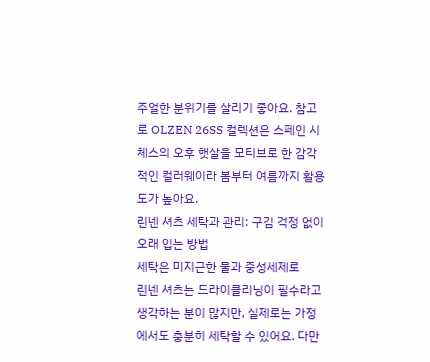주얼한 분위기를 살리기 좋아요. 참고로 OLZEN 26SS 컬렉션은 스페인 시체스의 오후 햇살을 모티브로 한 감각적인 컬러웨이라 봄부터 여름까지 활용도가 높아요.
린넨 셔츠 세탁과 관리: 구김 걱정 없이 오래 입는 방법
세탁은 미지근한 물과 중성세제로
린넨 셔츠는 드라이클리닝이 필수라고 생각하는 분이 많지만, 실제로는 가정에서도 충분히 세탁할 수 있어요. 다만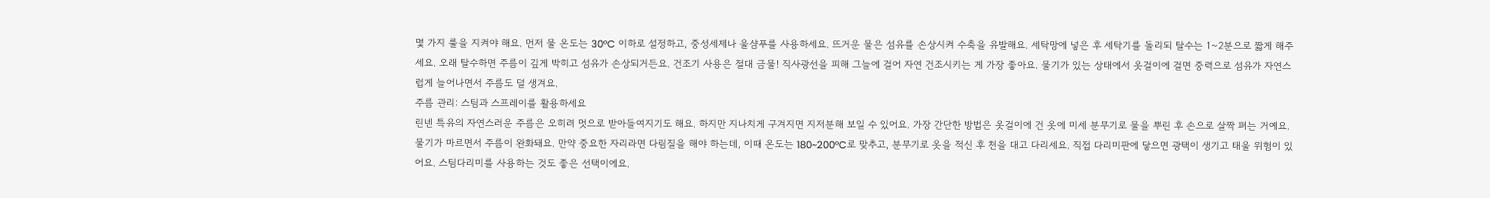몇 가지 룰을 지켜야 해요. 먼저 물 온도는 30°C 이하로 설정하고, 중성세제나 울샴푸를 사용하세요. 뜨거운 물은 섬유를 손상시켜 수축을 유발해요. 세탁망에 넣은 후 세탁기를 돌리되 탈수는 1~2분으로 짧게 해주세요. 오래 탈수하면 주름이 깊게 박히고 섬유가 손상되거든요. 건조기 사용은 절대 금물! 직사광선을 피해 그늘에 걸어 자연 건조시키는 게 가장 좋아요. 물기가 있는 상태에서 옷걸이에 걸면 중력으로 섬유가 자연스럽게 늘어나면서 주름도 덜 생겨요.
주름 관리: 스팀과 스프레이를 활용하세요
린넨 특유의 자연스러운 주름은 오히려 멋으로 받아들여지기도 해요. 하지만 지나치게 구겨지면 지저분해 보일 수 있어요. 가장 간단한 방법은 옷걸이에 건 옷에 미세 분무기로 물을 뿌린 후 손으로 살짝 펴는 거예요. 물기가 마르면서 주름이 완화돼요. 만약 중요한 자리라면 다림질을 해야 하는데, 이때 온도는 180~200°C로 맞추고, 분무기로 옷을 적신 후 천을 대고 다리세요. 직접 다리미판에 닿으면 광택이 생기고 태울 위험이 있어요. 스팀다리미를 사용하는 것도 좋은 선택이에요.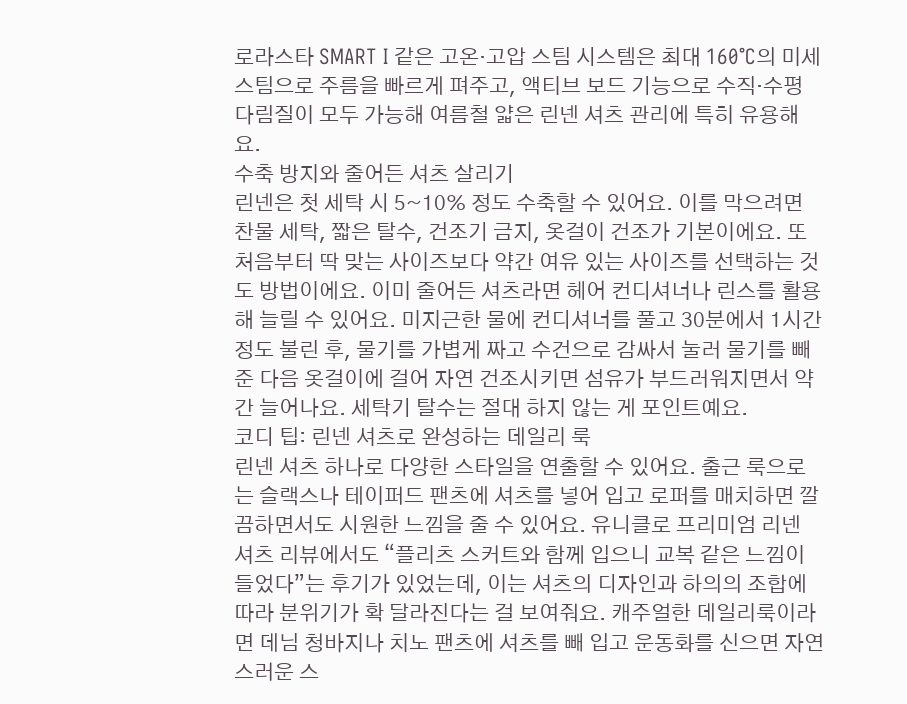로라스타 SMART I 같은 고온·고압 스팀 시스템은 최대 160°C의 미세 스팀으로 주름을 빠르게 펴주고, 액티브 보드 기능으로 수직·수평 다림질이 모두 가능해 여름철 얇은 린넨 셔츠 관리에 특히 유용해요.
수축 방지와 줄어든 셔츠 살리기
린넨은 첫 세탁 시 5~10% 정도 수축할 수 있어요. 이를 막으려면 찬물 세탁, 짧은 탈수, 건조기 금지, 옷걸이 건조가 기본이에요. 또 처음부터 딱 맞는 사이즈보다 약간 여유 있는 사이즈를 선택하는 것도 방법이에요. 이미 줄어든 셔츠라면 헤어 컨디셔너나 린스를 활용해 늘릴 수 있어요. 미지근한 물에 컨디셔너를 풀고 30분에서 1시간 정도 불린 후, 물기를 가볍게 짜고 수건으로 감싸서 눌러 물기를 빼준 다음 옷걸이에 걸어 자연 건조시키면 섬유가 부드러워지면서 약간 늘어나요. 세탁기 탈수는 절대 하지 않는 게 포인트예요.
코디 팁: 린넨 셔츠로 완성하는 데일리 룩
린넨 셔츠 하나로 다양한 스타일을 연출할 수 있어요. 출근 룩으로는 슬랙스나 테이퍼드 팬츠에 셔츠를 넣어 입고 로퍼를 매치하면 깔끔하면서도 시원한 느낌을 줄 수 있어요. 유니클로 프리미엄 리넨 셔츠 리뷰에서도 “플리츠 스커트와 함께 입으니 교복 같은 느낌이 들었다”는 후기가 있었는데, 이는 셔츠의 디자인과 하의의 조합에 따라 분위기가 확 달라진다는 걸 보여줘요. 캐주얼한 데일리룩이라면 데님 청바지나 치노 팬츠에 셔츠를 빼 입고 운동화를 신으면 자연스러운 스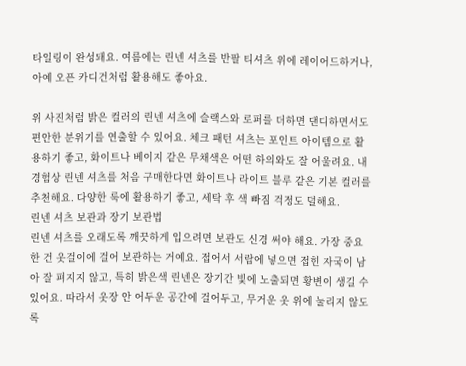타일링이 완성돼요. 여름에는 린넨 셔츠를 반팔 티셔츠 위에 레이어드하거나, 아예 오픈 카디건처럼 활용해도 좋아요.

위 사진처럼 밝은 컬러의 린넨 셔츠에 슬랙스와 로퍼를 더하면 댄디하면서도 편안한 분위기를 연출할 수 있어요. 체크 패턴 셔츠는 포인트 아이템으로 활용하기 좋고, 화이트나 베이지 같은 무채색은 어떤 하의와도 잘 어울려요. 내 경험상 린넨 셔츠를 처음 구매한다면 화이트나 라이트 블루 같은 기본 컬러를 추천해요. 다양한 룩에 활용하기 좋고, 세탁 후 색 빠짐 걱정도 덜해요.
린넨 셔츠 보관과 장기 보관법
린넨 셔츠를 오래도록 깨끗하게 입으려면 보관도 신경 써야 해요. 가장 중요한 건 옷걸이에 걸어 보관하는 거예요. 접어서 서랍에 넣으면 접힌 자국이 남아 잘 펴지지 않고, 특히 밝은색 린넨은 장기간 빛에 노출되면 황변이 생길 수 있어요. 따라서 옷장 안 어두운 공간에 걸어두고, 무거운 옷 위에 눌리지 않도록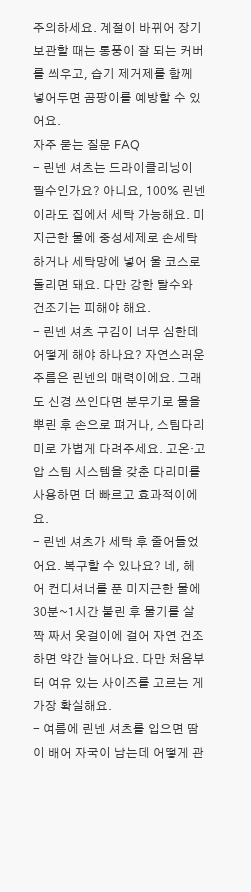주의하세요. 계절이 바뀌어 장기 보관할 때는 통풍이 잘 되는 커버를 씌우고, 습기 제거제를 함께 넣어두면 곰팡이를 예방할 수 있어요.
자주 묻는 질문 FAQ
- 린넨 셔츠는 드라이클리닝이 필수인가요? 아니요, 100% 린넨이라도 집에서 세탁 가능해요. 미지근한 물에 중성세제로 손세탁하거나 세탁망에 넣어 울 코스로 돌리면 돼요. 다만 강한 탈수와 건조기는 피해야 해요.
- 린넨 셔츠 구김이 너무 심한데 어떻게 해야 하나요? 자연스러운 주름은 린넨의 매력이에요. 그래도 신경 쓰인다면 분무기로 물을 뿌린 후 손으로 펴거나, 스팀다리미로 가볍게 다려주세요. 고온·고압 스팀 시스템을 갖춘 다리미를 사용하면 더 빠르고 효과적이에요.
- 린넨 셔츠가 세탁 후 줄어들었어요. 복구할 수 있나요? 네, 헤어 컨디셔너를 푼 미지근한 물에 30분~1시간 불린 후 물기를 살짝 짜서 옷걸이에 걸어 자연 건조하면 약간 늘어나요. 다만 처음부터 여유 있는 사이즈를 고르는 게 가장 확실해요.
- 여름에 린넨 셔츠를 입으면 땀이 배어 자국이 남는데 어떻게 관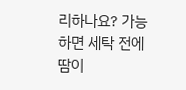리하나요? 가능하면 세탁 전에 땀이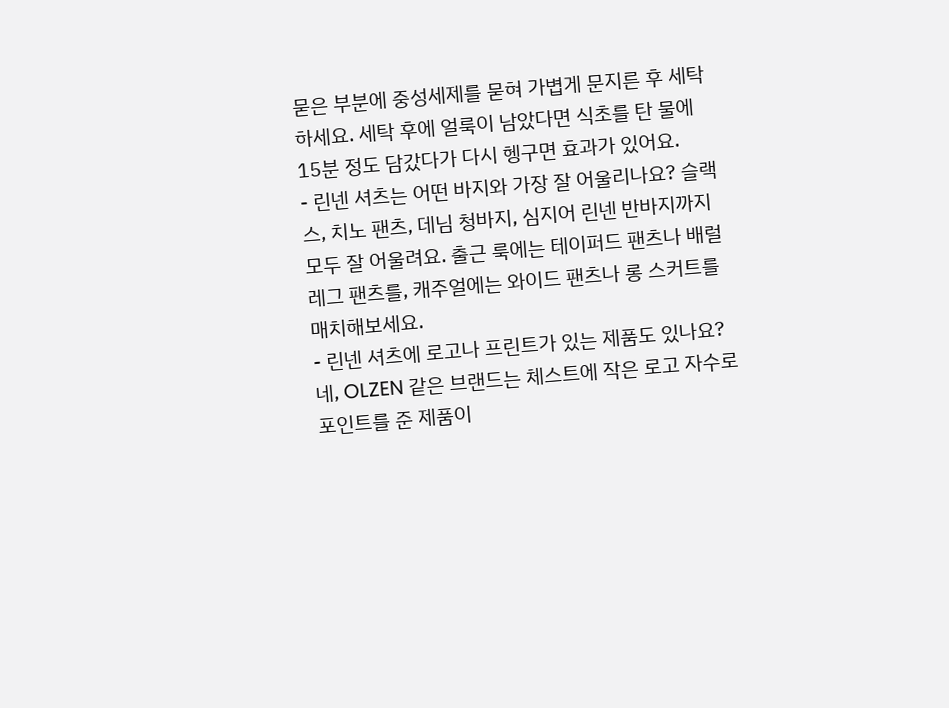묻은 부분에 중성세제를 묻혀 가볍게 문지른 후 세탁하세요. 세탁 후에 얼룩이 남았다면 식초를 탄 물에 15분 정도 담갔다가 다시 헹구면 효과가 있어요.
- 린넨 셔츠는 어떤 바지와 가장 잘 어울리나요? 슬랙스, 치노 팬츠, 데님 청바지, 심지어 린넨 반바지까지 모두 잘 어울려요. 출근 룩에는 테이퍼드 팬츠나 배럴 레그 팬츠를, 캐주얼에는 와이드 팬츠나 롱 스커트를 매치해보세요.
- 린넨 셔츠에 로고나 프린트가 있는 제품도 있나요? 네, OLZEN 같은 브랜드는 체스트에 작은 로고 자수로 포인트를 준 제품이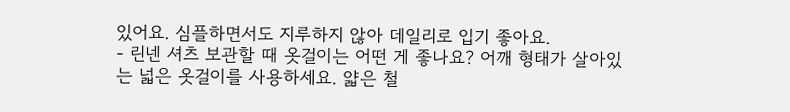있어요. 심플하면서도 지루하지 않아 데일리로 입기 좋아요.
- 린넨 셔츠 보관할 때 옷걸이는 어떤 게 좋나요? 어깨 형태가 살아있는 넓은 옷걸이를 사용하세요. 얇은 철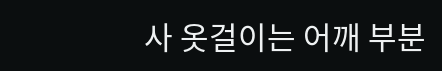사 옷걸이는 어깨 부분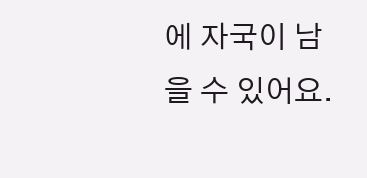에 자국이 남을 수 있어요.